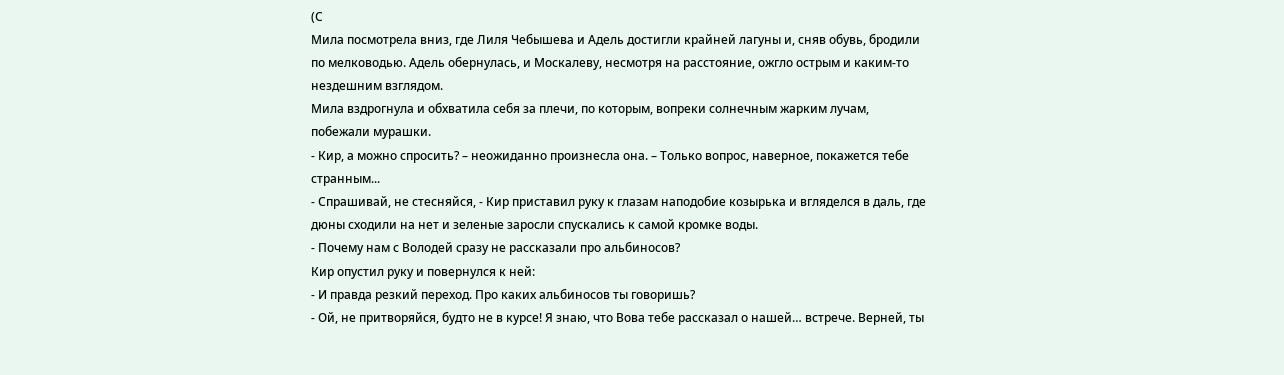(С
Мила посмотрела вниз, где Лиля Чебышева и Адель достигли крайней лагуны и, сняв обувь, бродили по мелководью. Адель обернулась, и Москалеву, несмотря на расстояние, ожгло острым и каким-то нездешним взглядом.
Мила вздрогнула и обхватила себя за плечи, по которым, вопреки солнечным жарким лучам, побежали мурашки.
- Кир, а можно спросить? – неожиданно произнесла она. – Только вопрос, наверное, покажется тебе странным...
- Спрашивай, не стесняйся, - Кир приставил руку к глазам наподобие козырька и вгляделся в даль, где дюны сходили на нет и зеленые заросли спускались к самой кромке воды.
- Почему нам с Володей сразу не рассказали про альбиносов?
Кир опустил руку и повернулся к ней:
- И правда резкий переход. Про каких альбиносов ты говоришь?
- Ой, не притворяйся, будто не в курсе! Я знаю, что Вова тебе рассказал о нашей… встрече. Верней, ты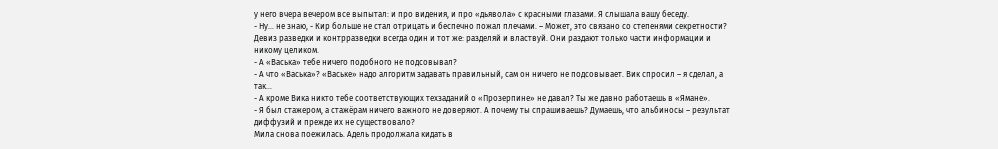у него вчера вечером все выпытал: и про видения, и про «дьявола» с красными глазами. Я слышала вашу беседу.
- Ну… не знаю, - Кир больше не стал отрицать и беспечно пожал плечами. – Может, это связано со степенями секретности? Девиз разведки и контрразведки всегда один и тот же: разделяй и властвуй. Они раздают только части информации и никому целиком.
- А «Васька» тебе ничего подобного не подсовывал?
- А что «Васька»? «Ваське» надо алгоритм задавать правильный, сам он ничего не подсовывает. Вик спросил – я сделал, а так…
- А кроме Вика никто тебе соответствующих техзаданий о «Прозерпине» не давал? Ты же давно работаешь в «Ямане».
- Я был стажером, а стажёрам ничего важного не доверяют. А почему ты спрашиваешь? Думаешь, что альбиносы – результат диффузий и прежде их не существовало?
Мила снова поежилась. Адель продолжала кидать в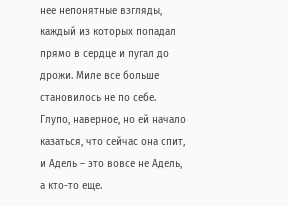нее непонятные взгляды, каждый из которых попадал прямо в сердце и пугал до дрожи. Миле все больше становилось не по себе. Глупо, наверное, но ей начало казаться, что сейчас она спит, и Адель – это вовсе не Адель, а кто-то еще.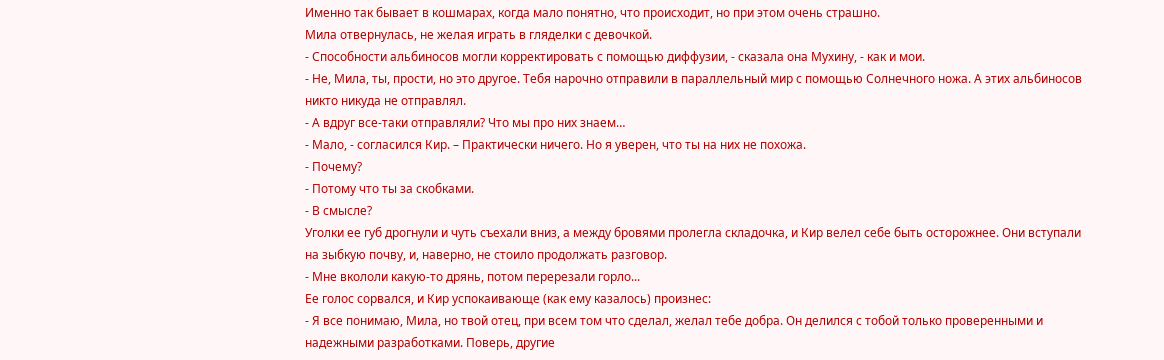Именно так бывает в кошмарах, когда мало понятно, что происходит, но при этом очень страшно.
Мила отвернулась, не желая играть в гляделки с девочкой.
- Способности альбиносов могли корректировать с помощью диффузии, - сказала она Мухину, - как и мои.
- Не, Мила, ты, прости, но это другое. Тебя нарочно отправили в параллельный мир с помощью Солнечного ножа. А этих альбиносов никто никуда не отправлял.
- А вдруг все-таки отправляли? Что мы про них знаем…
- Мало, - согласился Кир. – Практически ничего. Но я уверен, что ты на них не похожа.
- Почему?
- Потому что ты за скобками.
- В смысле?
Уголки ее губ дрогнули и чуть съехали вниз, а между бровями пролегла складочка, и Кир велел себе быть осторожнее. Они вступали на зыбкую почву, и, наверно, не стоило продолжать разговор.
- Мне вкололи какую-то дрянь, потом перерезали горло...
Ее голос сорвался, и Кир успокаивающе (как ему казалось) произнес:
- Я все понимаю, Мила, но твой отец, при всем том что сделал, желал тебе добра. Он делился с тобой только проверенными и надежными разработками. Поверь, другие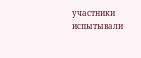участники испытывали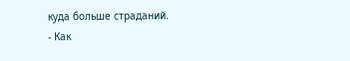куда больше страданий.
- Как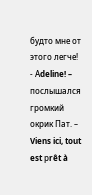будто мне от этого легче!
- Аdeline! – послышался громкий окрик Пат. – Viens ici, tout est рrêt à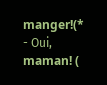manger!(*
- Оui, maman! (